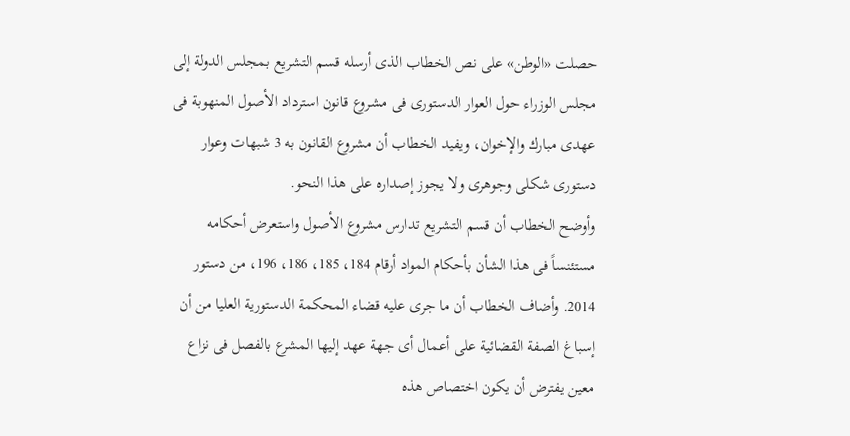حصلت «الوطن» على نص الخطاب الذى أرسله قسم التشريع بمجلس الدولة إلى مجلس الوزراء حول العوار الدستورى فى مشروع قانون استرداد الأصول المنهوبة فى عهدى مبارك والإخوان، ويفيد الخطاب أن مشروع القانون به 3 شبهات وعوار دستورى شكلى وجوهرى ولا يجوز إصداره على هذا النحو.
وأوضح الخطاب أن قسم التشريع تدارس مشروع الأصول واستعرض أحكامه مستئنساً فى هذا الشأن بأحكام المواد أرقام 184، 185، 186، 196، من دستور 2014. وأضاف الخطاب أن ما جرى عليه قضاء المحكمة الدستورية العليا من أن إسباغ الصفة القضائية على أعمال أى جهة عهد إليها المشرع بالفصل فى نزاع معين يفترض أن يكون اختصاص هذه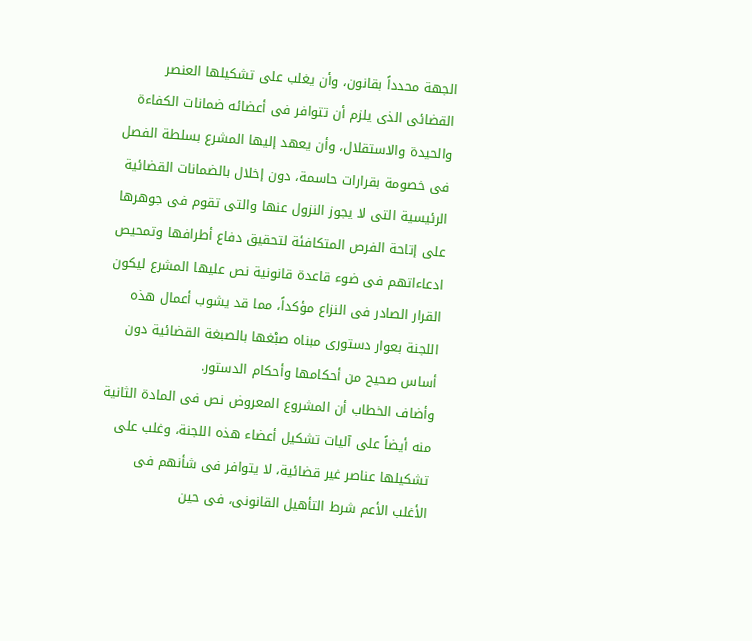الجهة محدداً بقانون، وأن يغلب على تشكيلها العنصر القضائى الذى يلزم أن تتوافر فى أعضائه ضمانات الكفاءة والحيدة والاستقلال، وأن يعهد إليها المشرع بسلطة الفصل فى خصومة بقرارات حاسمة، دون إخلال بالضمانات القضائية الرئيسية التى لا يجوز النزول عنها والتى تقوم فى جوهرها على إتاحة الفرص المتكافئة لتحقيق دفاع أطرافها وتمحيص ادعاءاتهم فى ضوء قاعدة قانونية نص عليها المشرع ليكون القرار الصادر فى النزاع مؤكداً، مما قد يشوب أعمال هذه اللجنة بعوار دستورى مبناه صبْغها بالصبغة القضائية دون أساس صحيح من أحكامها وأحكام الدستور.
وأضاف الخطاب أن المشروع المعروض نص فى المادة الثانية منه أيضاً على آليات تشكيل أعضاء هذه اللجنة، وغلب على تشكيلها عناصر غير قضائية، لا يتوافر فى شأنهم فى الأغلب الأعم شرط التأهيل القانونى، فى حين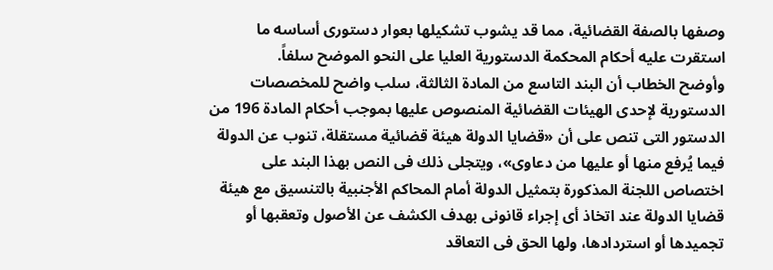وصفها بالصفة القضائية، مما قد يشوب تشكيلها بعوار دستورى أساسه ما استقرت عليه أحكام المحكمة الدستورية العليا على النحو الموضح سلفاً.
وأوضح الخطاب أن البند التاسع من المادة الثالثة، سلب واضح للمخصصات الدستورية لإحدى الهيئات القضائية المنصوص عليها بموجب أحكام المادة 196 من الدستور التى تنص على أن «قضايا الدولة هيئة قضائية مستقلة، تنوب عن الدولة فيما يُرفع منها أو عليها من دعاوى»، ويتجلى ذلك فى النص بهذا البند على اختصاص اللجنة المذكورة بتمثيل الدولة أمام المحاكم الأجنبية بالتنسيق مع هيئة قضايا الدولة عند اتخاذ أى إجراء قانونى بهدف الكشف عن الأصول وتعقبها أو تجميدها أو استردادها، ولها الحق فى التعاقد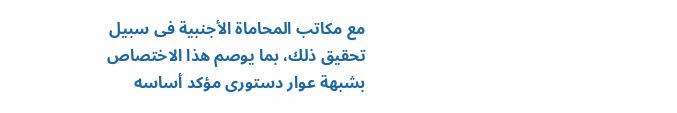مع مكاتب المحاماة الأجنبية فى سبيل تحقيق ذلك، بما يوصم هذا الاختصاص بشبهة عوار دستورى مؤكد أساسه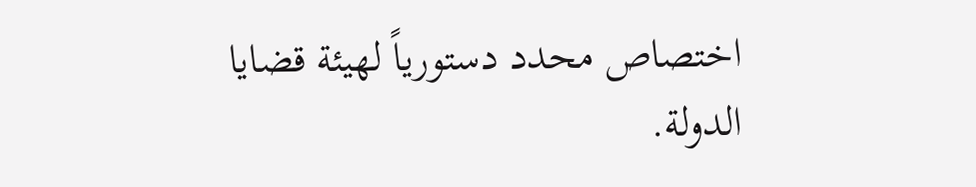اختصاص محدد دستورياً لهيئة قضايا الدولة.